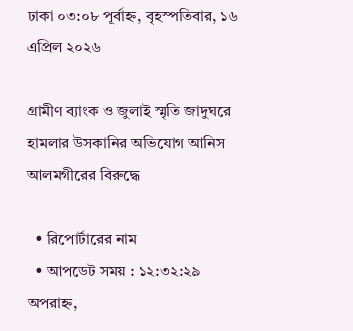ঢাকা ০৩:০৮ পূর্বাহ্ন, বৃহস্পতিবার, ১৬ এপ্রিল ২০২৬

গ্রামীণ ব্যাংক ও জুলাই স্মৃতি জাদুঘরে হামলার উসকানির অভিযোগ আনিস আলমগীরের বিরুদ্ধে

  • রিপোর্টারের নাম
  • আপডেট সময় : ১২:৩২:২৯ অপরাহ্ন,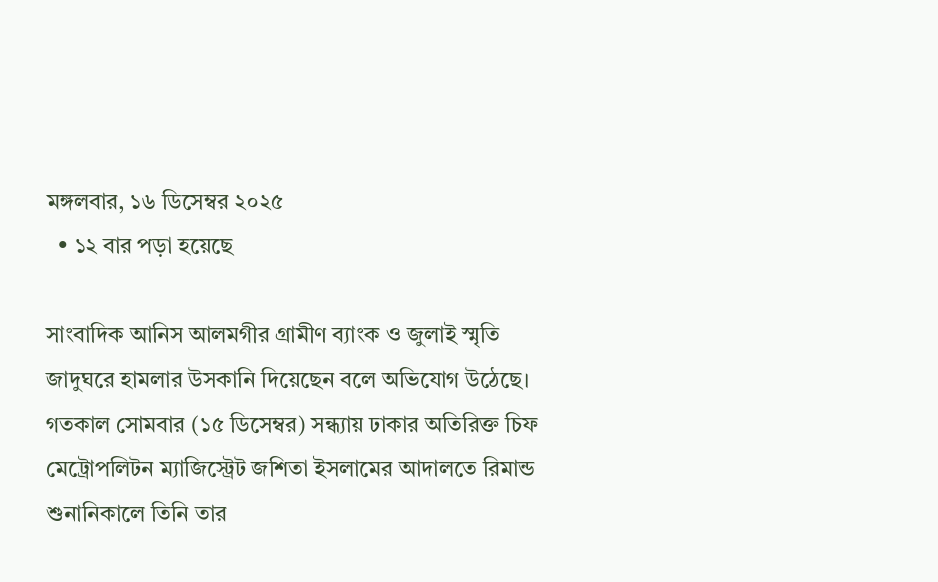মঙ্গলবার, ১৬ ডিসেম্বর ২০২৫
  • ১২ বার পড়া হয়েছে

সাংবাদিক আনিস আলমগীর গ্রামীণ ব্যাংক ও জুলাই স্মৃতি জাদুঘরে হামলার উসকানি দিয়েছেন বলে অভিযোগ উঠেছে। গতকাল সোমবার (১৫ ডিসেম্বর) সন্ধ্যায় ঢাকার অতিরিক্ত চিফ মেট্রোপলিটন ম্যাজিস্ট্রেট জশিতা ইসলামের আদালতে রিমান্ড শুনানিকালে তিনি তার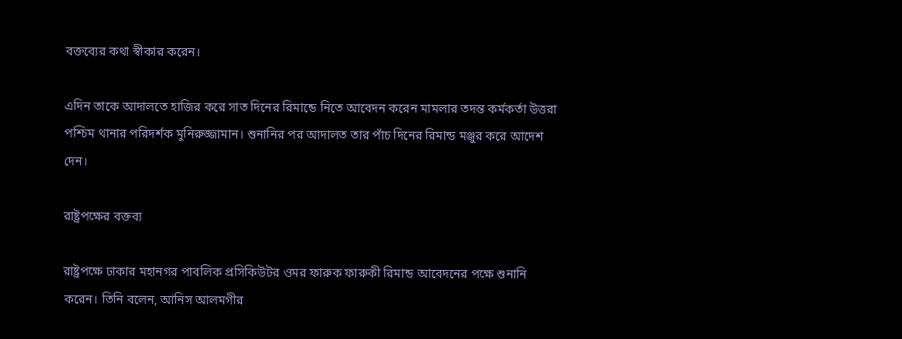বক্তব্যের কথা স্বীকার করেন।

এদিন তাকে আদালতে হাজির করে সাত দিনের রিমান্ডে নিতে আবেদন করেন মামলার তদন্ত কর্মকর্তা উত্তরা পশ্চিম থানার পরিদর্শক মুনিরুজ্জামান। শুনানির পর আদালত তার পাঁচ দিনের রিমান্ড মঞ্জুর করে আদেশ দেন।

রাষ্ট্রপক্ষের বক্তব্য

রাষ্ট্রপক্ষে ঢাকার মহানগর পাবলিক প্রসিকিউটর ওমর ফারুক ফারুকী রিমান্ড আবেদনের পক্ষে শুনানি করেন। তিনি বলেন, আনিস আলমগীর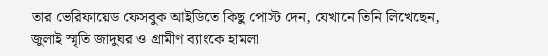তার ভেরিফায়েড ফেসবুক আইডিতে কিছু পোস্ট দেন, যেখানে তিনি লিখেছেন, জুলাই স্মৃতি জাদুঘর ও গ্রামীণ ব্যাংকে হামলা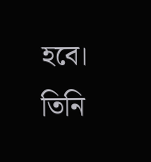হবে। তিনি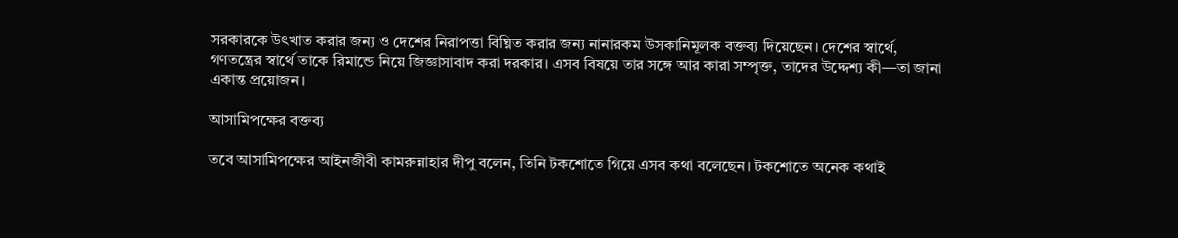সরকারকে উৎখাত করার জন্য ও দেশের নিরাপত্তা বিঘ্নিত করার জন্য নানারকম উসকানিমূলক বক্তব্য দিয়েছেন। দেশের স্বার্থে, গণতন্ত্রের স্বার্থে তাকে রিমান্ডে নিয়ে জিজ্ঞাসাবাদ করা দরকার। এসব বিষয়ে তার সঙ্গে আর কারা সম্পৃক্ত, তাদের উদ্দেশ্য কী—তা জানা একান্ত প্রয়োজন।

আসামিপক্ষের বক্তব্য

তবে আসামিপক্ষের আইনজীবী কামরুন্নাহার দীপু বলেন, তিনি টকশোতে গিয়ে এসব কথা বলেছেন। টকশোতে অনেক কথাই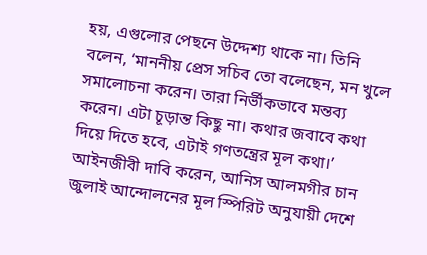হয়, এগুলোর পেছনে উদ্দেশ্য থাকে না। তিনি বলেন, ‘মাননীয় প্রেস সচিব তো বলেছেন, মন খুলে সমালোচনা করেন। তারা নির্ভীকভাবে মন্তব্য করেন। এটা চূড়ান্ত কিছু না। কথার জবাবে কথা দিয়ে দিতে হবে, এটাই গণতন্ত্রের মূল কথা।’ আইনজীবী দাবি করেন, আনিস আলমগীর চান জুলাই আন্দোলনের মূল স্পিরিট অনুযায়ী দেশে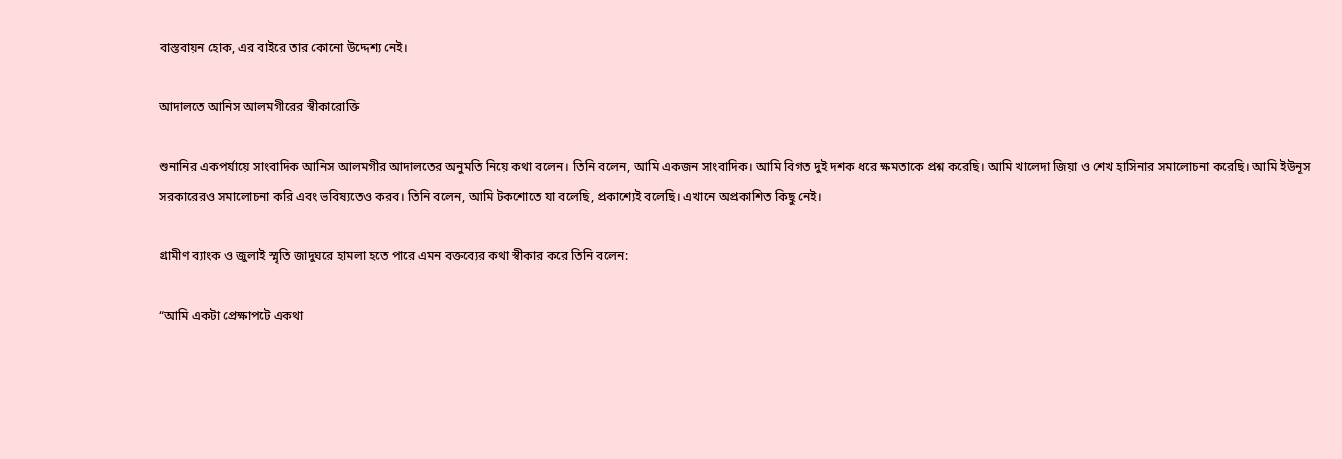বাস্তবায়ন হোক, এর বাইরে তার কোনো উদ্দেশ্য নেই।

আদালতে আনিস আলমগীরের স্বীকারোক্তি

শুনানির একপর্যায়ে সাংবাদিক আনিস আলমগীর আদালতের অনুমতি নিয়ে কথা বলেন। তিনি বলেন, আমি একজন সাংবাদিক। আমি বিগত দুই দশক ধরে ক্ষমতাকে প্রশ্ন করেছি। আমি খালেদা জিয়া ও শেখ হাসিনার সমালোচনা করেছি। আমি ইউনূস সরকারেরও সমালোচনা করি এবং ভবিষ্যতেও করব। তিনি বলেন, আমি টকশোতে যা বলেছি, প্রকাশ্যেই বলেছি। এখানে অপ্রকাশিত কিছু নেই।

গ্রামীণ ব্যাংক ও জুলাই স্মৃতি জাদুঘরে হামলা হতে পারে এমন বক্তব্যের কথা স্বীকার করে তিনি বলেন:

“আমি একটা প্রেক্ষাপটে একথা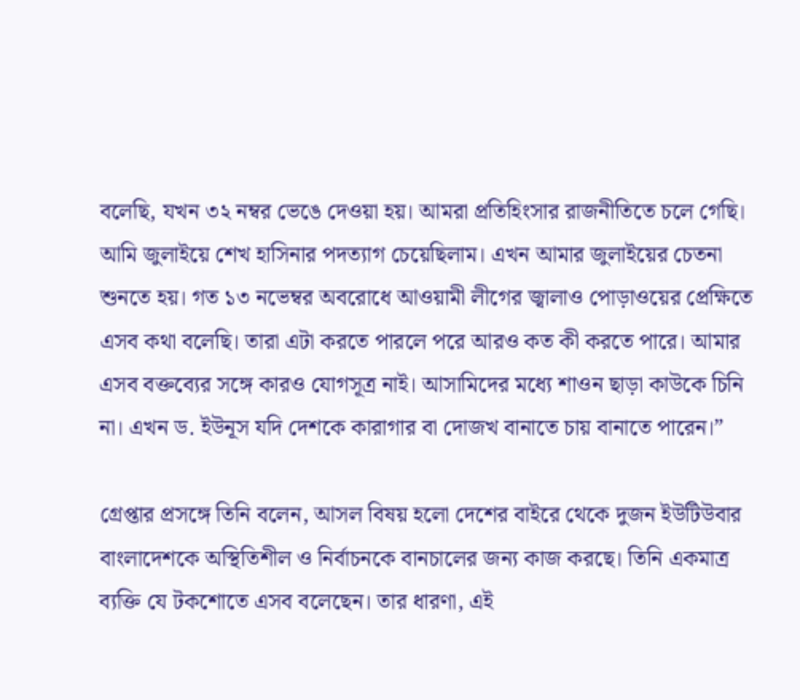বলেছি, যখন ৩২ নম্বর ভেঙে দেওয়া হয়। আমরা প্রতিহিংসার রাজনীতিতে চলে গেছি। আমি জুলাইয়ে শেখ হাসিনার পদত্যাগ চেয়েছিলাম। এখন আমার জুলাইয়ের চেতনা শুনতে হয়। গত ১৩ নভেম্বর অবরোধে আওয়ামী লীগের জ্বালাও পোড়াওয়ের প্রেক্ষিতে এসব কথা বলেছি। তারা এটা করতে পারলে পরে আরও কত কী করতে পারে। আমার এসব বক্তব্যের সঙ্গে কারও যোগসূত্র নাই। আসামিদের মধ্যে শাওন ছাড়া কাউকে চিনি না। এখন ড. ইউনূস যদি দেশকে কারাগার বা দোজখ বানাতে চায় বানাতে পারেন।”

গ্রেপ্তার প্রসঙ্গে তিনি বলেন, আসল বিষয় হলো দেশের বাইরে থেকে দুজন ইউটিউবার বাংলাদেশকে অস্থিতিশীল ও নির্বাচনকে বানচালের জন্য কাজ করছে। তিনি একমাত্র ব্যক্তি যে টকশোতে এসব বলেছেন। তার ধারণা, এই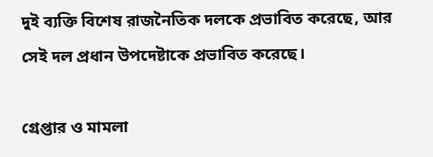দুই ব্যক্তি বিশেষ রাজনৈতিক দলকে প্রভাবিত করেছে, আর সেই দল প্রধান উপদেষ্টাকে প্রভাবিত করেছে।

গ্রেপ্তার ও মামলা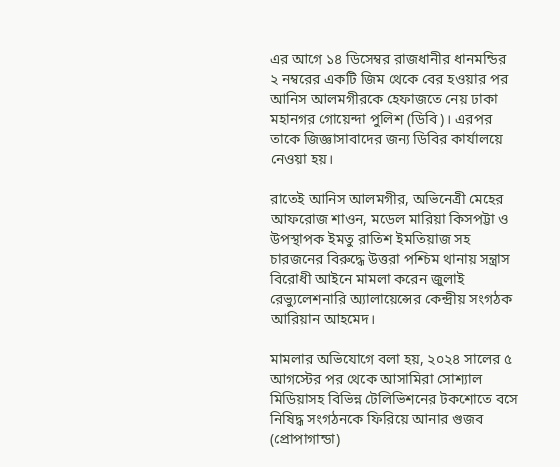এর আগে ১৪ ডিসেম্বর রাজধানীর ধানমন্ডির ২ নম্বরের একটি জিম থেকে বের হওয়ার পর আনিস আলমগীরকে হেফাজতে নেয় ঢাকা মহানগর গোয়েন্দা পুলিশ (ডিবি)। এরপর তাকে জিজ্ঞাসাবাদের জন্য ডিবির কার্যালয়ে নেওয়া হয়।

রাতেই আনিস আলমগীর, অভিনেত্রী মেহের আফরোজ শাওন, মডেল মারিয়া কিসপট্টা ও উপস্থাপক ইমতু রাতিশ ইমতিয়াজ সহ চারজনের বিরুদ্ধে উত্তরা পশ্চিম থানায় সন্ত্রাস বিরোধী আইনে মামলা করেন জুলাই রেভ্যুলেশনারি অ্যালায়েন্সের কেন্দ্রীয় সংগঠক আরিয়ান আহমেদ।

মামলার অভিযোগে বলা হয়, ২০২৪ সালের ৫ আগস্টের পর থেকে আসামিরা সোশ্যাল মিডিয়াসহ বিভিন্ন টেলিভিশনের টকশোতে বসে নিষিদ্ধ সংগঠনকে ফিরিয়ে আনার গুজব (প্রোপাগান্ডা)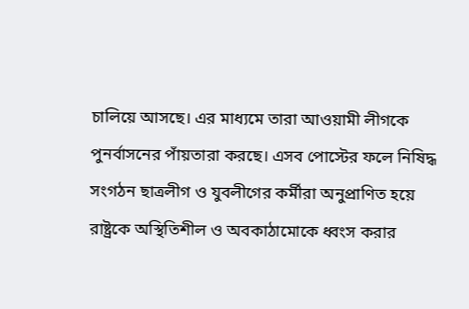চালিয়ে আসছে। এর মাধ্যমে তারা আওয়ামী লীগকে পুনর্বাসনের পাঁয়তারা করছে। এসব পোস্টের ফলে নিষিদ্ধ সংগঠন ছাত্রলীগ ও যুবলীগের কর্মীরা অনুপ্রাণিত হয়ে রাষ্ট্রকে অস্থিতিশীল ও অবকাঠামোকে ধ্বংস করার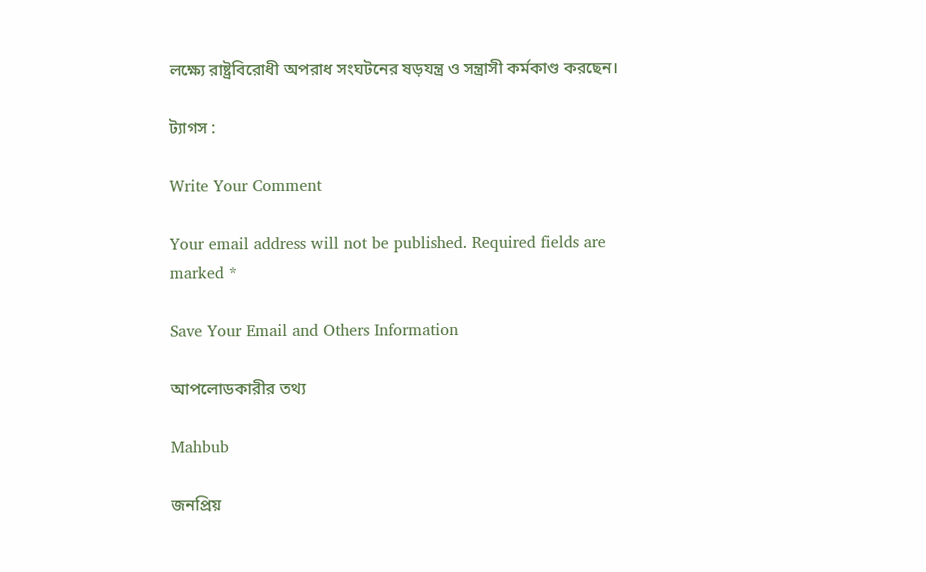লক্ষ্যে রাষ্ট্রবিরোধী অপরাধ সংঘটনের ষড়যন্ত্র ও সন্ত্রাসী কর্মকাণ্ড করছেন।

ট্যাগস :

Write Your Comment

Your email address will not be published. Required fields are marked *

Save Your Email and Others Information

আপলোডকারীর তথ্য

Mahbub

জনপ্রিয়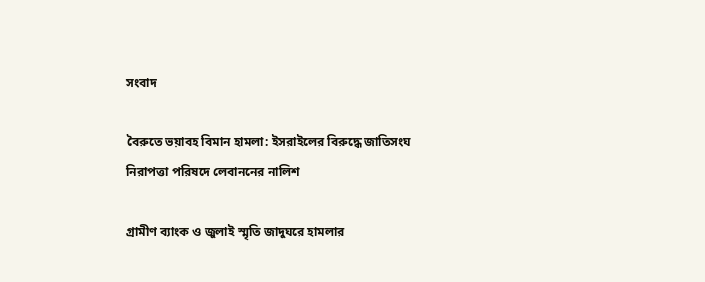সংবাদ

বৈরুতে ভয়াবহ বিমান হামলা: ইসরাইলের বিরুদ্ধে জাতিসংঘ নিরাপত্তা পরিষদে লেবাননের নালিশ

গ্রামীণ ব্যাংক ও জুলাই স্মৃতি জাদুঘরে হামলার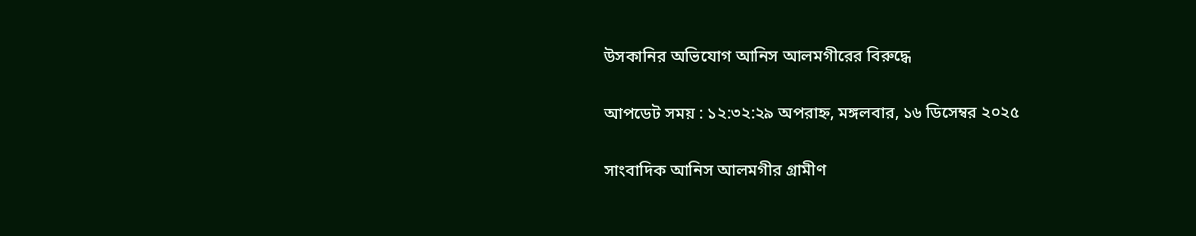উসকানির অভিযোগ আনিস আলমগীরের বিরুদ্ধে

আপডেট সময় : ১২:৩২:২৯ অপরাহ্ন, মঙ্গলবার, ১৬ ডিসেম্বর ২০২৫

সাংবাদিক আনিস আলমগীর গ্রামীণ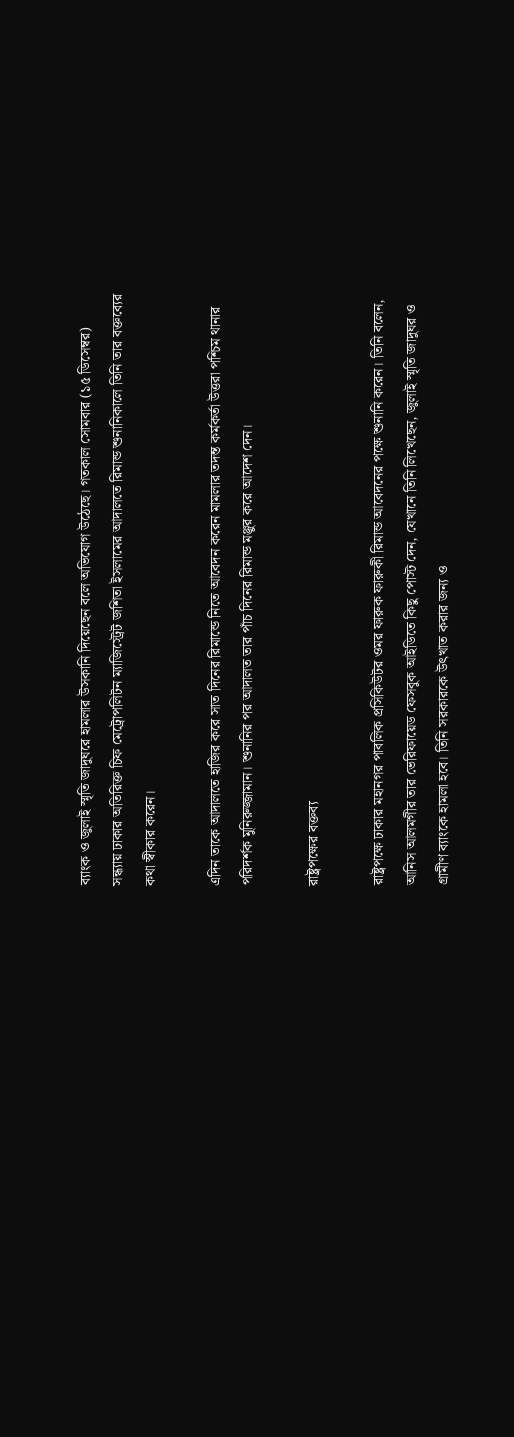ব্যাংক ও জুলাই স্মৃতি জাদুঘরে হামলার উসকানি দিয়েছেন বলে অভিযোগ উঠেছে। গতকাল সোমবার (১৫ ডিসেম্বর) সন্ধ্যায় ঢাকার অতিরিক্ত চিফ মেট্রোপলিটন ম্যাজিস্ট্রেট জশিতা ইসলামের আদালতে রিমান্ড শুনানিকালে তিনি তার বক্তব্যের কথা স্বীকার করেন।

এদিন তাকে আদালতে হাজির করে সাত দিনের রিমান্ডে নিতে আবেদন করেন মামলার তদন্ত কর্মকর্তা উত্তরা পশ্চিম থানার পরিদর্শক মুনিরুজ্জামান। শুনানির পর আদালত তার পাঁচ দিনের রিমান্ড মঞ্জুর করে আদেশ দেন।

রাষ্ট্রপক্ষের বক্তব্য

রাষ্ট্রপক্ষে ঢাকার মহানগর পাবলিক প্রসিকিউটর ওমর ফারুক ফারুকী রিমান্ড আবেদনের পক্ষে শুনানি করেন। তিনি বলেন, আনিস আলমগীর তার ভেরিফায়েড ফেসবুক আইডিতে কিছু পোস্ট দেন, যেখানে তিনি লিখেছেন, জুলাই স্মৃতি জাদুঘর ও গ্রামীণ ব্যাংকে হামলা হবে। তিনি সরকারকে উৎখাত করার জন্য ও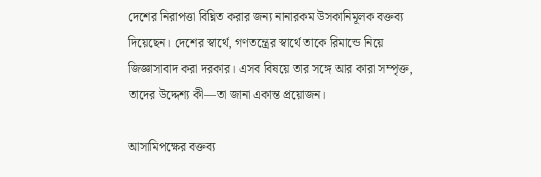দেশের নিরাপত্তা বিঘ্নিত করার জন্য নানারকম উসকানিমূলক বক্তব্য দিয়েছেন। দেশের স্বার্থে, গণতন্ত্রের স্বার্থে তাকে রিমান্ডে নিয়ে জিজ্ঞাসাবাদ করা দরকার। এসব বিষয়ে তার সঙ্গে আর কারা সম্পৃক্ত, তাদের উদ্দেশ্য কী—তা জানা একান্ত প্রয়োজন।

আসামিপক্ষের বক্তব্য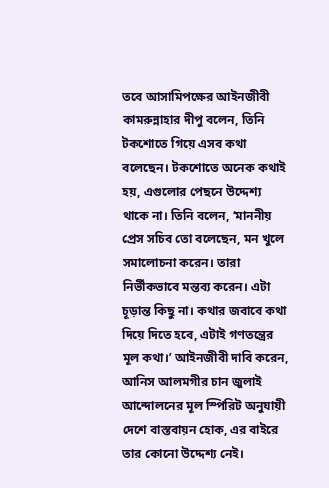তবে আসামিপক্ষের আইনজীবী কামরুন্নাহার দীপু বলেন, তিনি টকশোতে গিয়ে এসব কথা বলেছেন। টকশোতে অনেক কথাই হয়, এগুলোর পেছনে উদ্দেশ্য থাকে না। তিনি বলেন, ‘মাননীয় প্রেস সচিব তো বলেছেন, মন খুলে সমালোচনা করেন। তারা নির্ভীকভাবে মন্তব্য করেন। এটা চূড়ান্ত কিছু না। কথার জবাবে কথা দিয়ে দিতে হবে, এটাই গণতন্ত্রের মূল কথা।’ আইনজীবী দাবি করেন, আনিস আলমগীর চান জুলাই আন্দোলনের মূল স্পিরিট অনুযায়ী দেশে বাস্তবায়ন হোক, এর বাইরে তার কোনো উদ্দেশ্য নেই।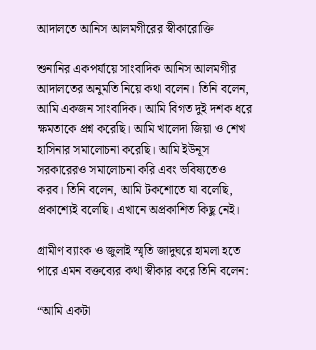আদালতে আনিস আলমগীরের স্বীকারোক্তি

শুনানির একপর্যায়ে সাংবাদিক আনিস আলমগীর আদালতের অনুমতি নিয়ে কথা বলেন। তিনি বলেন, আমি একজন সাংবাদিক। আমি বিগত দুই দশক ধরে ক্ষমতাকে প্রশ্ন করেছি। আমি খালেদা জিয়া ও শেখ হাসিনার সমালোচনা করেছি। আমি ইউনূস সরকারেরও সমালোচনা করি এবং ভবিষ্যতেও করব। তিনি বলেন, আমি টকশোতে যা বলেছি, প্রকাশ্যেই বলেছি। এখানে অপ্রকাশিত কিছু নেই।

গ্রামীণ ব্যাংক ও জুলাই স্মৃতি জাদুঘরে হামলা হতে পারে এমন বক্তব্যের কথা স্বীকার করে তিনি বলেন:

“আমি একটা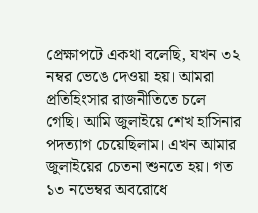প্রেক্ষাপটে একথা বলেছি, যখন ৩২ নম্বর ভেঙে দেওয়া হয়। আমরা প্রতিহিংসার রাজনীতিতে চলে গেছি। আমি জুলাইয়ে শেখ হাসিনার পদত্যাগ চেয়েছিলাম। এখন আমার জুলাইয়ের চেতনা শুনতে হয়। গত ১৩ নভেম্বর অবরোধে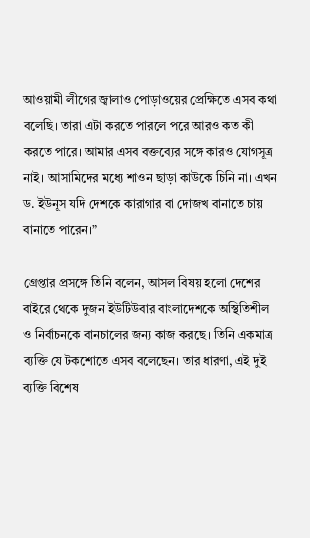আওয়ামী লীগের জ্বালাও পোড়াওয়ের প্রেক্ষিতে এসব কথা বলেছি। তারা এটা করতে পারলে পরে আরও কত কী করতে পারে। আমার এসব বক্তব্যের সঙ্গে কারও যোগসূত্র নাই। আসামিদের মধ্যে শাওন ছাড়া কাউকে চিনি না। এখন ড. ইউনূস যদি দেশকে কারাগার বা দোজখ বানাতে চায় বানাতে পারেন।”

গ্রেপ্তার প্রসঙ্গে তিনি বলেন, আসল বিষয় হলো দেশের বাইরে থেকে দুজন ইউটিউবার বাংলাদেশকে অস্থিতিশীল ও নির্বাচনকে বানচালের জন্য কাজ করছে। তিনি একমাত্র ব্যক্তি যে টকশোতে এসব বলেছেন। তার ধারণা, এই দুই ব্যক্তি বিশেষ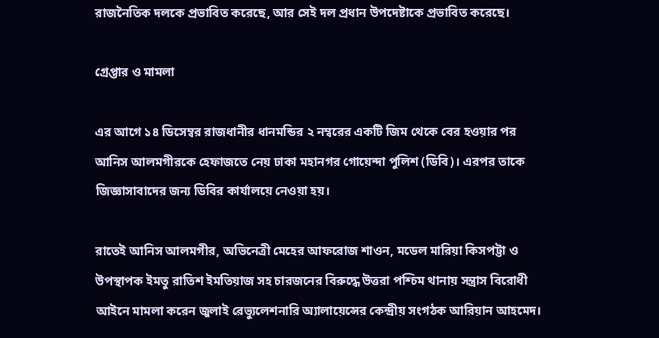রাজনৈতিক দলকে প্রভাবিত করেছে, আর সেই দল প্রধান উপদেষ্টাকে প্রভাবিত করেছে।

গ্রেপ্তার ও মামলা

এর আগে ১৪ ডিসেম্বর রাজধানীর ধানমন্ডির ২ নম্বরের একটি জিম থেকে বের হওয়ার পর আনিস আলমগীরকে হেফাজতে নেয় ঢাকা মহানগর গোয়েন্দা পুলিশ (ডিবি)। এরপর তাকে জিজ্ঞাসাবাদের জন্য ডিবির কার্যালয়ে নেওয়া হয়।

রাতেই আনিস আলমগীর, অভিনেত্রী মেহের আফরোজ শাওন, মডেল মারিয়া কিসপট্টা ও উপস্থাপক ইমতু রাতিশ ইমতিয়াজ সহ চারজনের বিরুদ্ধে উত্তরা পশ্চিম থানায় সন্ত্রাস বিরোধী আইনে মামলা করেন জুলাই রেভ্যুলেশনারি অ্যালায়েন্সের কেন্দ্রীয় সংগঠক আরিয়ান আহমেদ।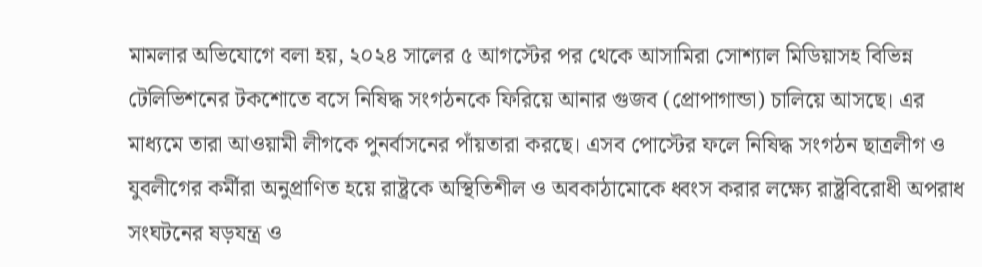মামলার অভিযোগে বলা হয়, ২০২৪ সালের ৫ আগস্টের পর থেকে আসামিরা সোশ্যাল মিডিয়াসহ বিভিন্ন টেলিভিশনের টকশোতে বসে নিষিদ্ধ সংগঠনকে ফিরিয়ে আনার গুজব (প্রোপাগান্ডা) চালিয়ে আসছে। এর মাধ্যমে তারা আওয়ামী লীগকে পুনর্বাসনের পাঁয়তারা করছে। এসব পোস্টের ফলে নিষিদ্ধ সংগঠন ছাত্রলীগ ও যুবলীগের কর্মীরা অনুপ্রাণিত হয়ে রাষ্ট্রকে অস্থিতিশীল ও অবকাঠামোকে ধ্বংস করার লক্ষ্যে রাষ্ট্রবিরোধী অপরাধ সংঘটনের ষড়যন্ত্র ও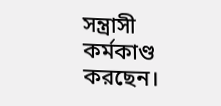সন্ত্রাসী কর্মকাণ্ড করছেন।